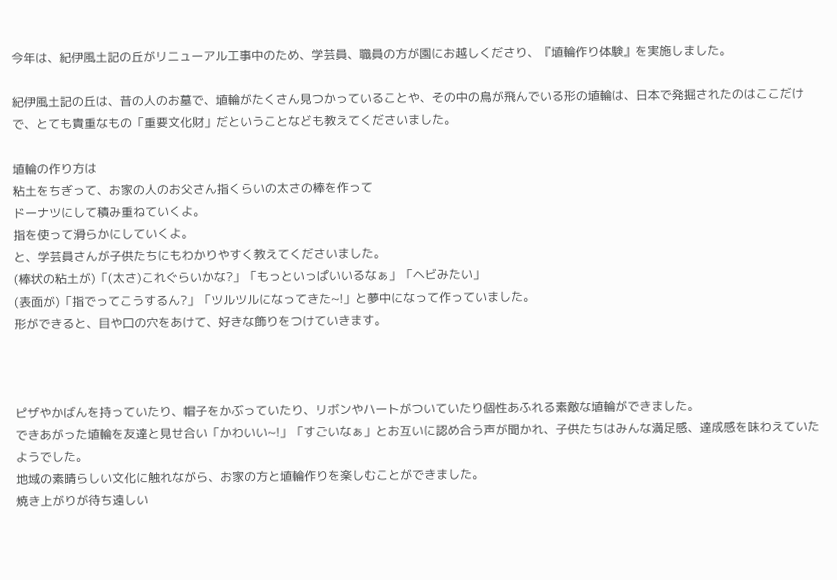今年は、紀伊風土記の丘がリニューアル工事中のため、学芸員、職員の方が園にお越しくださり、『埴輪作り体験』を実施しました。

紀伊風土記の丘は、昔の人のお墓で、埴輪がたくさん見つかっていることや、その中の鳥が飛んでいる形の埴輪は、日本で発掘されたのはここだけで、とても貴重なもの「重要文化財」だということなども教えてくださいました。

埴輪の作り方は
粘土をちぎって、お家の人のお父さん指くらいの太さの棒を作って
ドーナツにして積み重ねていくよ。
指を使って滑らかにしていくよ。
と、学芸員さんが子供たちにもわかりやすく教えてくださいました。
(棒状の粘土が)「(太さ)これぐらいかな?」「もっといっぱいいるなぁ」「ヘビみたい」
(表面が)「指でってこうするん?」「ツルツルになってきた~!」と夢中になって作っていました。
形ができると、目や口の穴をあけて、好きな飾りをつけていきます。



ピザやかばんを持っていたり、帽子をかぶっていたり、リボンやハートがついていたり個性あふれる素敵な埴輪ができました。
できあがった埴輪を友達と見せ合い「かわいい~!」「すごいなぁ」とお互いに認め合う声が聞かれ、子供たちはみんな満足感、達成感を味わえていたようでした。
地域の素晴らしい文化に触れながら、お家の方と埴輪作りを楽しむことができました。
焼き上がりが待ち遠しい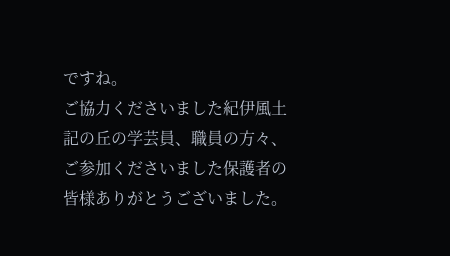ですね。
ご協力くださいました紀伊風土記の丘の学芸員、職員の方々、ご参加くださいました保護者の皆様ありがとうございました。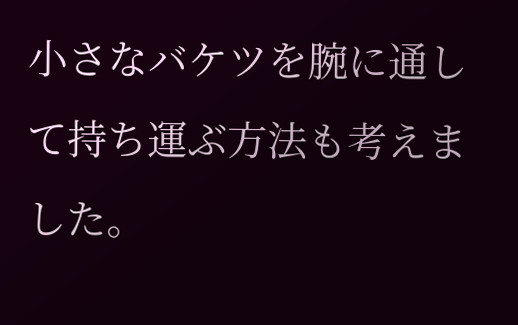小さなバケツを腕に通して持ち運ぶ方法も考えました。